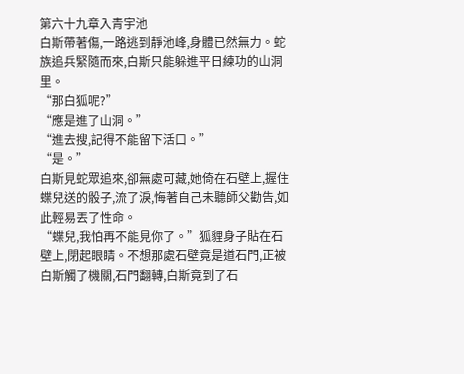第六十九章入青宇池
白斯帶著傷,一路逃到靜池峰,身體已然無力。蛇族追兵緊隨而來,白斯只能躲進平日練功的山洞里。
“那白狐呢?”
“應是進了山洞。”
“進去搜,記得不能留下活口。”
“是。”
白斯見蛇眾追來,卻無處可藏,她倚在石壁上,握住蝶兒送的骰子,流了淚,悔著自己未聽師父勸告,如此輕易丟了性命。
“蝶兒,我怕再不能見你了。”狐貍身子貼在石壁上,閉起眼睛。不想那處石壁竟是道石門,正被白斯觸了機關,石門翻轉,白斯竟到了石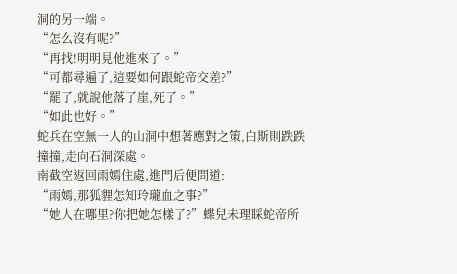洞的另一端。
“怎么沒有呢?”
“再找!明明見他進來了。”
“可都尋遍了,這要如何跟蛇帝交差?”
“罷了,就說他落了崖,死了。”
“如此也好。”
蛇兵在空無一人的山洞中想著應對之策,白斯則跌跌撞撞,走向石洞深處。
南截空返回雨嫣住處,進門后便問道:
“雨嫣,那狐貍怎知玲瓏血之事?”
“她人在哪里?你把她怎樣了?”蝶兒未理睬蛇帝所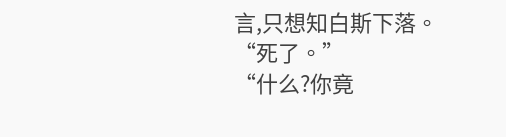言,只想知白斯下落。
“死了。”
“什么?你竟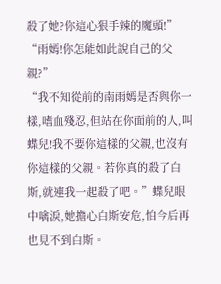殺了她?你這心狠手辣的魔頭!”
“雨嫣!你怎能如此說自己的父親?”
“我不知從前的南雨嫣是否與你一樣,嗜血殘忍,但站在你面前的人,叫蝶兒!我不要你這樣的父親,也沒有你這樣的父親。若你真的殺了白斯,就連我一起殺了吧。”蝶兒眼中噙淚,她擔心白斯安危,怕今后再也見不到白斯。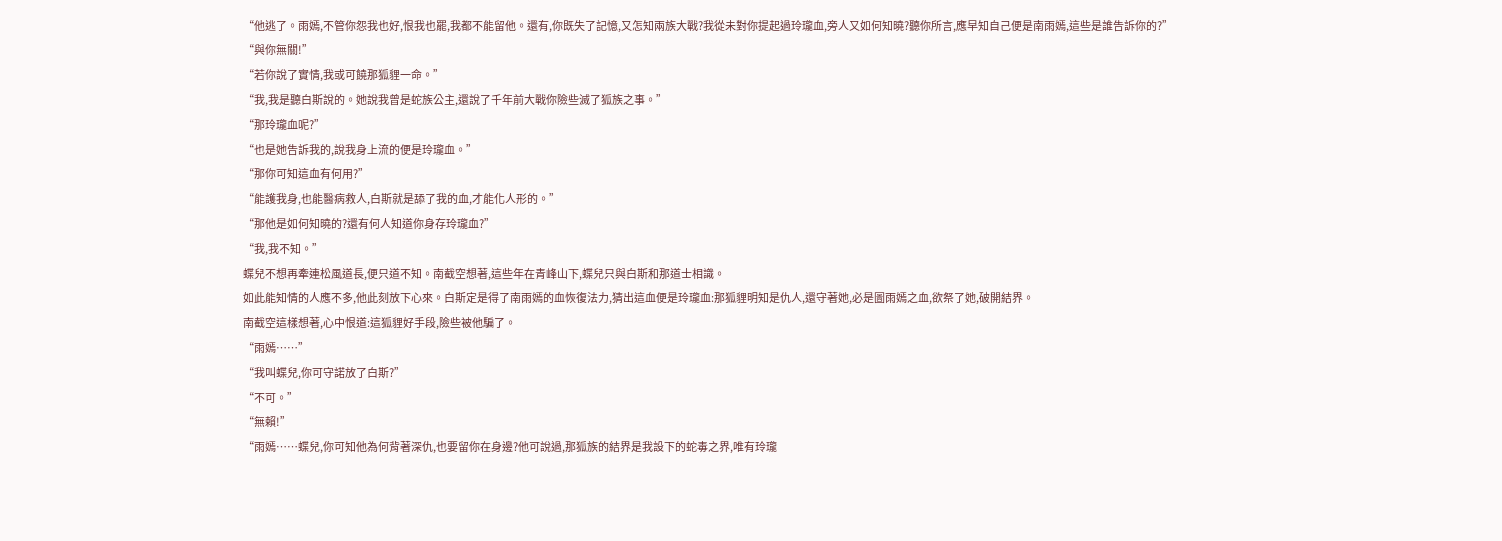“他逃了。雨嫣,不管你怨我也好,恨我也罷,我都不能留他。還有,你既失了記憶,又怎知兩族大戰?我從未對你提起過玲瓏血,旁人又如何知曉?聽你所言,應早知自己便是南雨嫣,這些是誰告訴你的?”
“與你無關!”
“若你說了實情,我或可饒那狐貍一命。”
“我,我是聽白斯說的。她說我曾是蛇族公主,還說了千年前大戰你險些滅了狐族之事。”
“那玲瓏血呢?”
“也是她告訴我的,說我身上流的便是玲瓏血。”
“那你可知這血有何用?”
“能護我身,也能醫病救人,白斯就是舔了我的血,才能化人形的。”
“那他是如何知曉的?還有何人知道你身存玲瓏血?”
“我,我不知。”
蝶兒不想再牽連松風道長,便只道不知。南截空想著,這些年在青峰山下,蝶兒只與白斯和那道士相識。
如此能知情的人應不多,他此刻放下心來。白斯定是得了南雨嫣的血恢復法力,猜出這血便是玲瓏血:那狐貍明知是仇人,還守著她,必是圖雨嫣之血,欲祭了她,破開結界。
南截空這樣想著,心中恨道:這狐貍好手段,險些被他騙了。
“雨嫣……”
“我叫蝶兒,你可守諾放了白斯?”
“不可。”
“無賴!”
“雨嫣……蝶兒,你可知他為何背著深仇,也要留你在身邊?他可說過,那狐族的結界是我設下的蛇毒之界,唯有玲瓏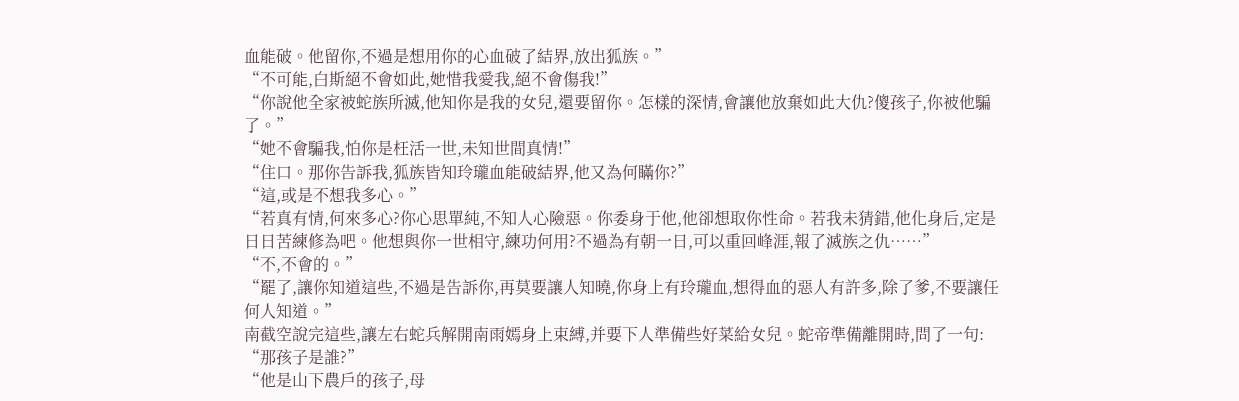血能破。他留你,不過是想用你的心血破了結界,放出狐族。”
“不可能,白斯絕不會如此,她惜我愛我,絕不會傷我!”
“你說他全家被蛇族所滅,他知你是我的女兒,還要留你。怎樣的深情,會讓他放棄如此大仇?傻孩子,你被他騙了。”
“她不會騙我,怕你是枉活一世,未知世間真情!”
“住口。那你告訴我,狐族皆知玲瓏血能破結界,他又為何瞞你?”
“這,或是不想我多心。”
“若真有情,何來多心?你心思單純,不知人心險惡。你委身于他,他卻想取你性命。若我未猜錯,他化身后,定是日日苦練修為吧。他想與你一世相守,練功何用?不過為有朝一日,可以重回峰涯,報了滅族之仇……”
“不,不會的。”
“罷了,讓你知道這些,不過是告訴你,再莫要讓人知曉,你身上有玲瓏血,想得血的惡人有許多,除了爹,不要讓任何人知道。”
南截空說完這些,讓左右蛇兵解開南雨嫣身上束縛,并要下人準備些好菜給女兒。蛇帝準備離開時,問了一句:
“那孩子是誰?”
“他是山下農戶的孩子,母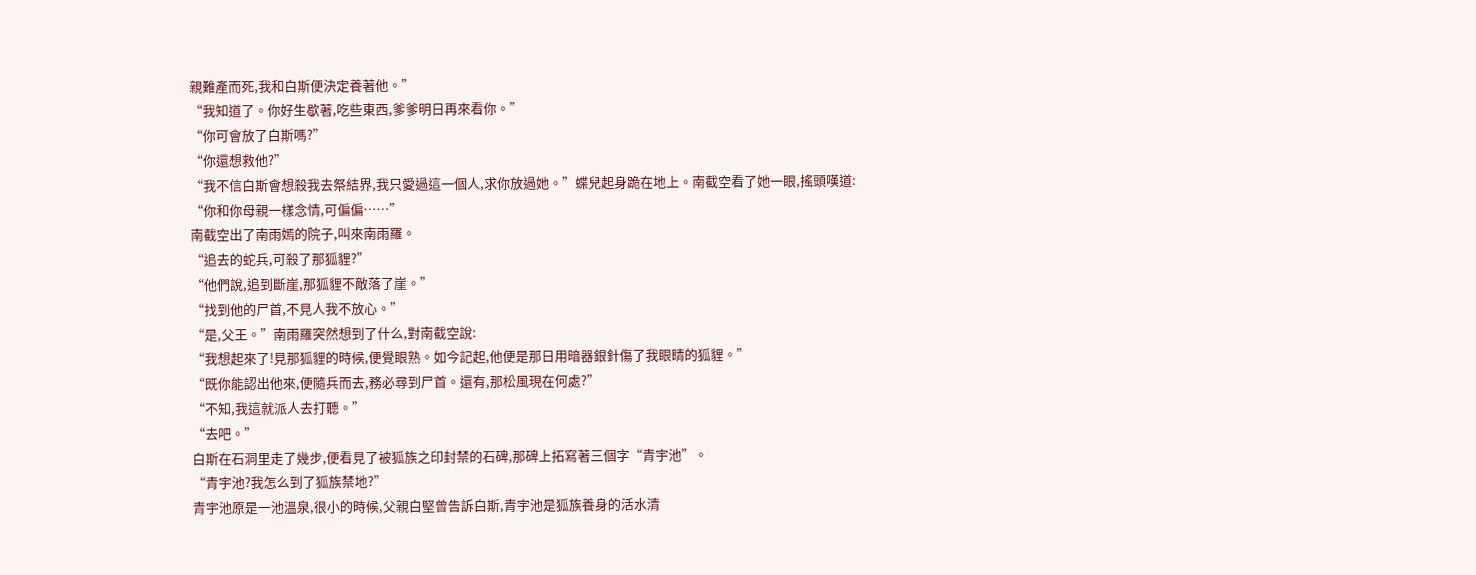親難產而死,我和白斯便決定養著他。”
“我知道了。你好生歇著,吃些東西,爹爹明日再來看你。”
“你可會放了白斯嗎?”
“你還想救他?”
“我不信白斯會想殺我去祭結界,我只愛過這一個人,求你放過她。”蝶兒起身跪在地上。南截空看了她一眼,搖頭嘆道:
“你和你母親一樣念情,可偏偏……”
南截空出了南雨嫣的院子,叫來南雨羅。
“追去的蛇兵,可殺了那狐貍?”
“他們說,追到斷崖,那狐貍不敵落了崖。”
“找到他的尸首,不見人我不放心。”
“是,父王。”南雨羅突然想到了什么,對南截空說:
“我想起來了!見那狐貍的時候,便覺眼熟。如今記起,他便是那日用暗器銀針傷了我眼睛的狐貍。”
“既你能認出他來,便隨兵而去,務必尋到尸首。還有,那松風現在何處?”
“不知,我這就派人去打聽。”
“去吧。”
白斯在石洞里走了幾步,便看見了被狐族之印封禁的石碑,那碑上拓寫著三個字“青宇池”。
“青宇池?我怎么到了狐族禁地?”
青宇池原是一池溫泉,很小的時候,父親白堅曾告訴白斯,青宇池是狐族養身的活水清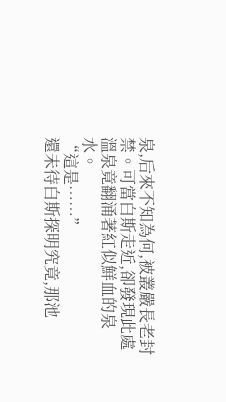泉,后來不知為何,被叢嚴長老封禁。可當白斯走近,卻發現此處溫泉竟翻涌著紅似鮮血的泉水。
“這是……”
還未待白斯探明究竟,那池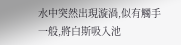水中突然出現漩渦,似有觸手一般,將白斯吸入池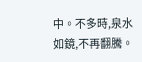中。不多時,泉水如鏡,不再翻騰。